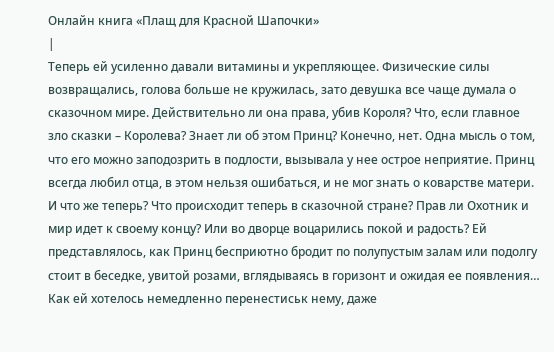Онлайн книга «Плащ для Красной Шапочки»
|
Теперь ей усиленно давали витамины и укрепляющее. Физические силы возвращались, голова больше не кружилась, зато девушка все чаще думала о сказочном мире. Действительно ли она права, убив Короля? Что, если главное зло сказки – Королева? Знает ли об этом Принц? Конечно, нет. Одна мысль о том, что его можно заподозрить в подлости, вызывала у нее острое неприятие. Принц всегда любил отца, в этом нельзя ошибаться, и не мог знать о коварстве матери. И что же теперь? Что происходит теперь в сказочной стране? Прав ли Охотник и мир идет к своему концу? Или во дворце воцарились покой и радость? Ей представлялось, как Принц бесприютно бродит по полупустым залам или подолгу стоит в беседке, увитой розами, вглядываясь в горизонт и ожидая ее появления… Как ей хотелось немедленно перенестиськ нему, даже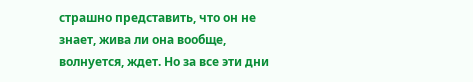страшно представить, что он не знает, жива ли она вообще, волнуется, ждет. Но за все эти дни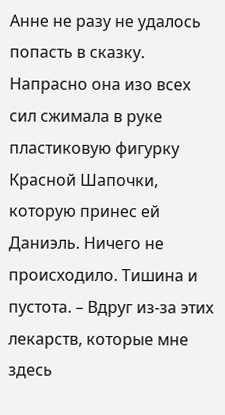Анне не разу не удалось попасть в сказку. Напрасно она изо всех сил сжимала в руке пластиковую фигурку Красной Шапочки, которую принес ей Даниэль. Ничего не происходило. Тишина и пустота. – Вдруг из-за этих лекарств, которые мне здесь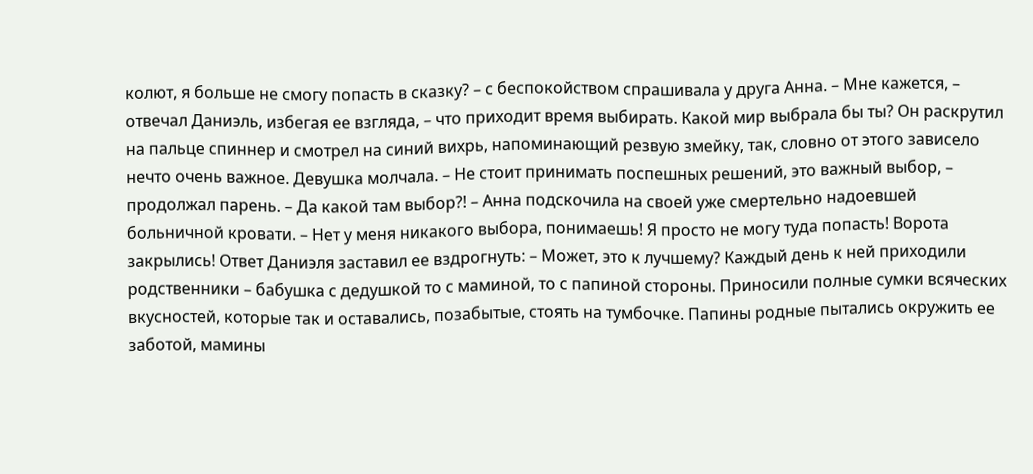колют, я больше не смогу попасть в сказку? – с беспокойством спрашивала у друга Анна. – Мне кажется, – отвечал Даниэль, избегая ее взгляда, – что приходит время выбирать. Какой мир выбрала бы ты? Он раскрутил на пальце спиннер и смотрел на синий вихрь, напоминающий резвую змейку, так, словно от этого зависело нечто очень важное. Девушка молчала. – Не стоит принимать поспешных решений, это важный выбор, – продолжал парень. – Да какой там выбор?! – Анна подскочила на своей уже смертельно надоевшей больничной кровати. – Нет у меня никакого выбора, понимаешь! Я просто не могу туда попасть! Ворота закрылись! Ответ Даниэля заставил ее вздрогнуть: – Может, это к лучшему? Каждый день к ней приходили родственники – бабушка с дедушкой то с маминой, то с папиной стороны. Приносили полные сумки всяческих вкусностей, которые так и оставались, позабытые, стоять на тумбочке. Папины родные пытались окружить ее заботой, мамины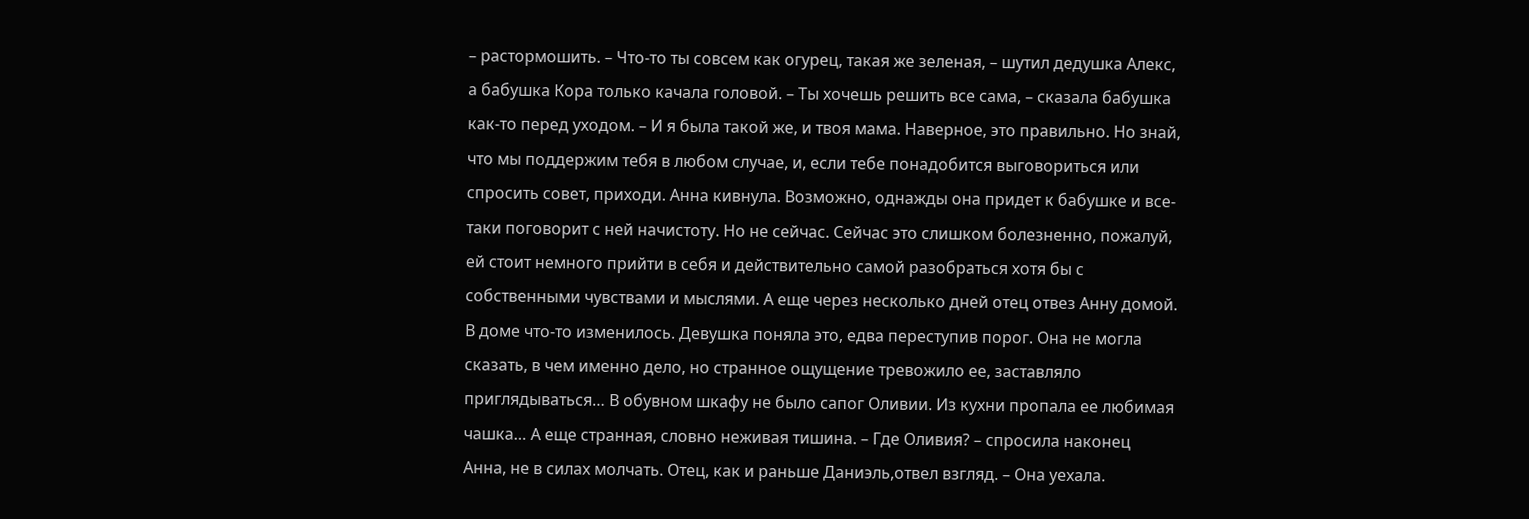– растормошить. – Что-то ты совсем как огурец, такая же зеленая, – шутил дедушка Алекс, а бабушка Кора только качала головой. – Ты хочешь решить все сама, – сказала бабушка как-то перед уходом. – И я была такой же, и твоя мама. Наверное, это правильно. Но знай, что мы поддержим тебя в любом случае, и, если тебе понадобится выговориться или спросить совет, приходи. Анна кивнула. Возможно, однажды она придет к бабушке и все-таки поговорит с ней начистоту. Но не сейчас. Сейчас это слишком болезненно, пожалуй, ей стоит немного прийти в себя и действительно самой разобраться хотя бы с собственными чувствами и мыслями. А еще через несколько дней отец отвез Анну домой. В доме что-то изменилось. Девушка поняла это, едва переступив порог. Она не могла сказать, в чем именно дело, но странное ощущение тревожило ее, заставляло приглядываться… В обувном шкафу не было сапог Оливии. Из кухни пропала ее любимая чашка… А еще странная, словно неживая тишина. – Где Оливия? – спросила наконец Анна, не в силах молчать. Отец, как и раньше Даниэль,отвел взгляд. – Она уехала.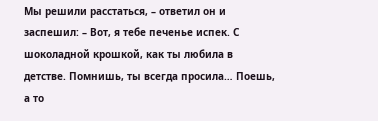Мы решили расстаться, – ответил он и заспешил: – Вот, я тебе печенье испек. С шоколадной крошкой, как ты любила в детстве. Помнишь, ты всегда просила… Поешь, а то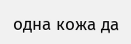одна кожа да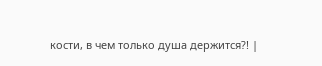кости, в чем только душа держится?! |